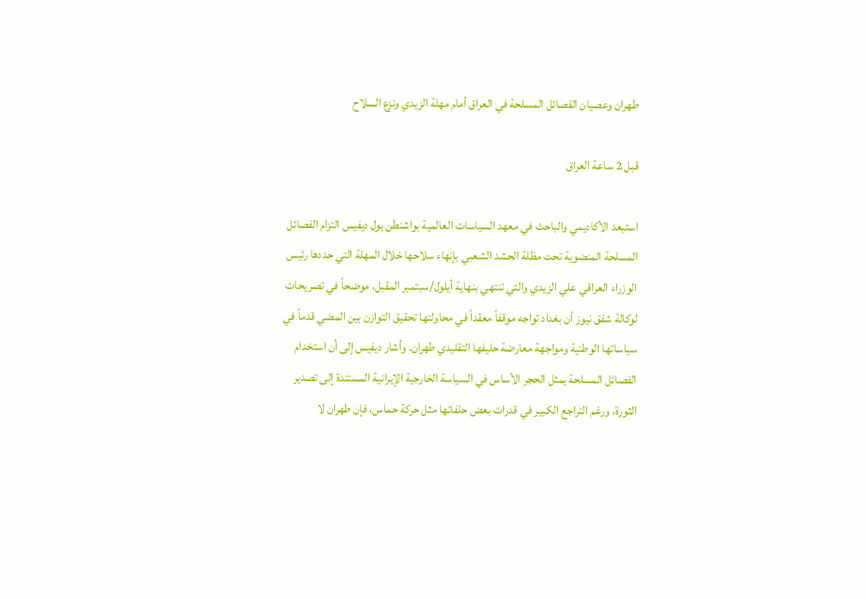طهران وعصيان الفصائل المسلحة في العراق أمام مهلة الزيدي ونزع السلاح

قبل 2 ساعة العراق

استبعد الأكاديمي والباحث في معهد السياسات العالمية بواشنطن بول ديفيس التزام الفصائل المسلحة المنضوية تحت مظلة الحشد الشعبي بإنهاء سلاحها خلال المهلة التي حددها رئيس الوزراء العراقي علي الزيدي والتي تنتهي بنهاية أيلول/سبتمبر المقبل، موضحاً في تصريحات لوكالة شفق نيوز أن بغداد تواجه موقفاً معقداً في محاولتها تحقيق التوازن بين المضي قدماً في سياساتها الوطنية ومواجهة معارضة حليفها التقليدي طهران. وأشار ديفيس إلى أن استخدام الفصائل المسلحة يمثل الحجر الأساس في السياسة الخارجية الإيرانية المستندة إلى تصدير الثورة، ورغم التراجع الكبير في قدرات بعض حلفائها مثل حركة حماس، فإن طهران لا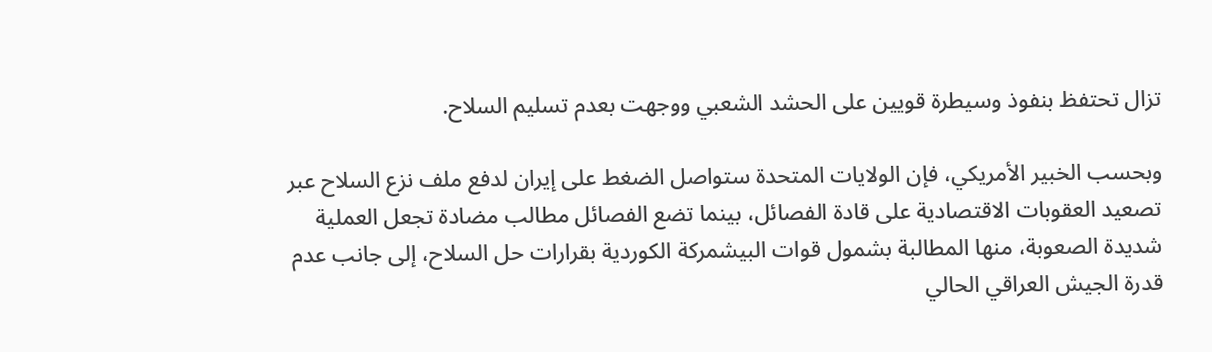تزال تحتفظ بنفوذ وسيطرة قويين على الحشد الشعبي ووجهت بعدم تسليم السلاح.

وبحسب الخبير الأمريكي، فإن الولايات المتحدة ستواصل الضغط على إيران لدفع ملف نزع السلاح عبر تصعيد العقوبات الاقتصادية على قادة الفصائل، بينما تضع الفصائل مطالب مضادة تجعل العملية شديدة الصعوبة، منها المطالبة بشمول قوات البيشمركة الكوردية بقرارات حل السلاح، إلى جانب عدم قدرة الجيش العراقي الحالي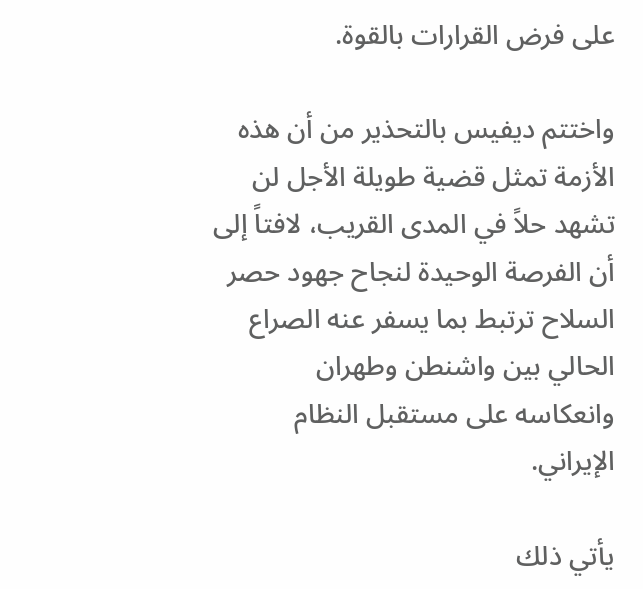على فرض القرارات بالقوة.

واختتم ديفيس بالتحذير من أن هذه الأزمة تمثل قضية طويلة الأجل لن تشهد حلاً في المدى القريب، لافتاً إلى أن الفرصة الوحيدة لنجاح جهود حصر السلاح ترتبط بما يسفر عنه الصراع الحالي بين واشنطن وطهران وانعكاسه على مستقبل النظام الإيراني.

يأتي ذلك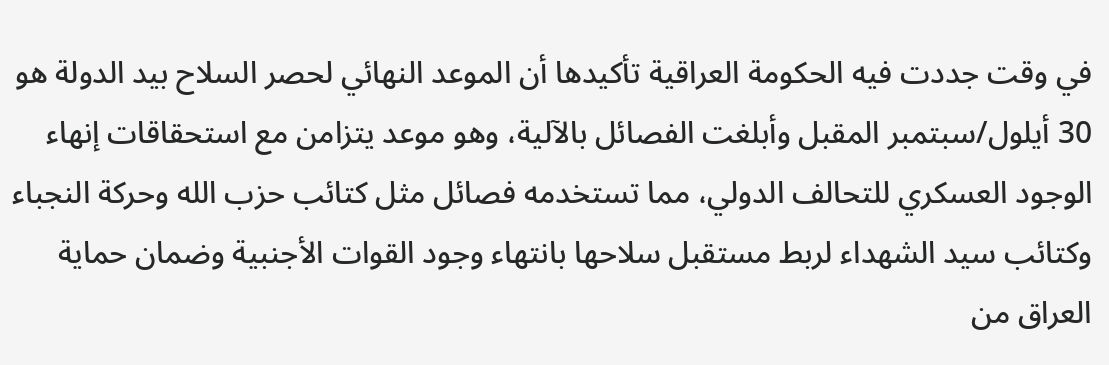في وقت جددت فيه الحكومة العراقية تأكيدها أن الموعد النهائي لحصر السلاح بيد الدولة هو 30 أيلول/سبتمبر المقبل وأبلغت الفصائل بالآلية، وهو موعد يتزامن مع استحقاقات إنهاء الوجود العسكري للتحالف الدولي، مما تستخدمه فصائل مثل كتائب حزب الله وحركة النجباء وكتائب سيد الشهداء لربط مستقبل سلاحها بانتهاء وجود القوات الأجنبية وضمان حماية العراق من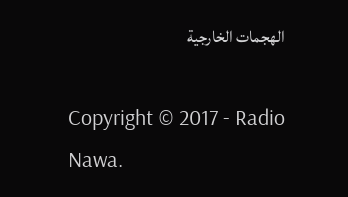الهجمات الخارجية

Copyright © 2017 - Radio Nawa.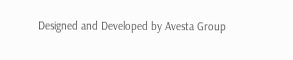Designed and Developed by Avesta Group